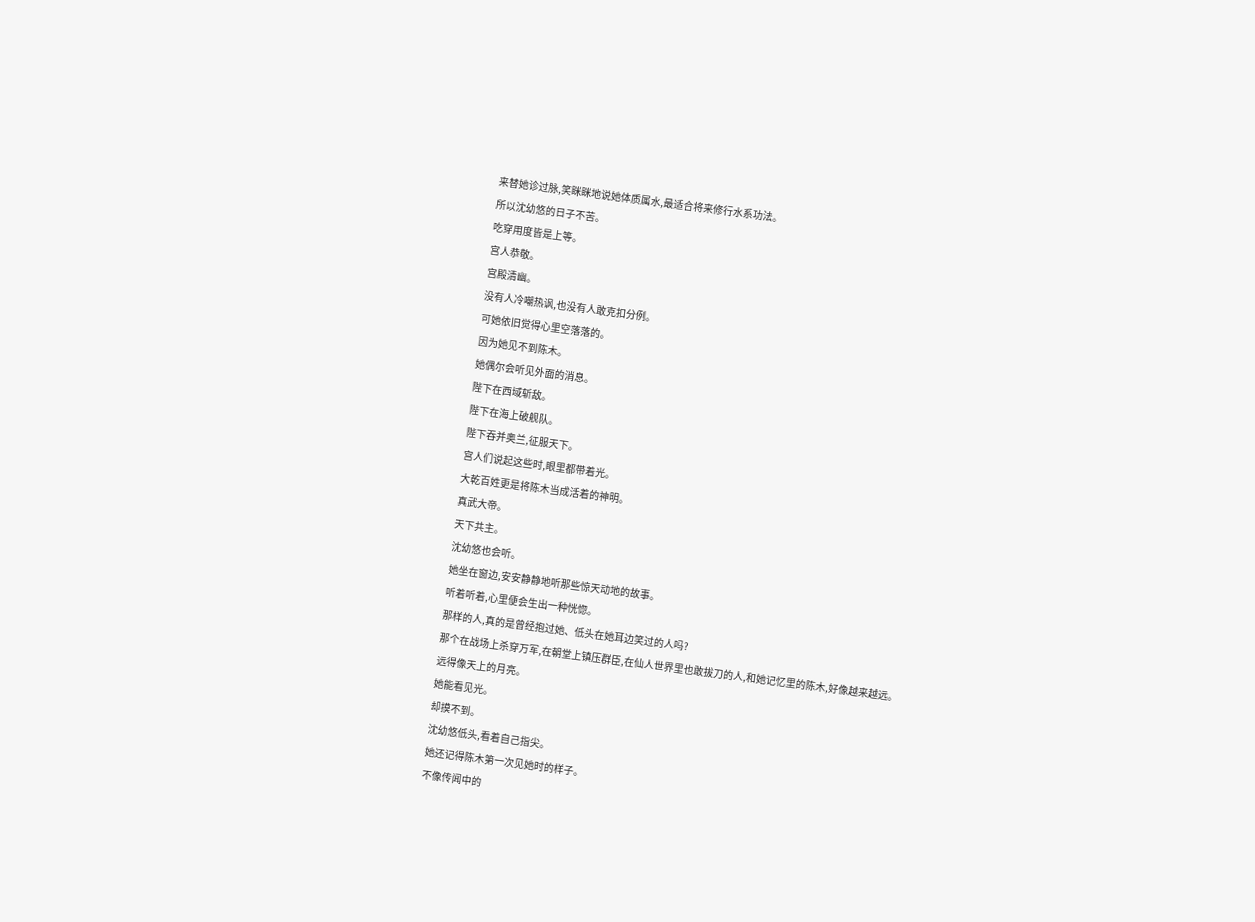来替她诊过脉,笑眯眯地说她体质属水,最适合将来修行水系功法。
所以沈幼悠的日子不苦。
吃穿用度皆是上等。
宫人恭敬。
宫殿清幽。
没有人冷嘲热讽,也没有人敢克扣分例。
可她依旧觉得心里空落落的。
因为她见不到陈木。
她偶尔会听见外面的消息。
陛下在西域斩敌。
陛下在海上破舰队。
陛下吞并奥兰,征服天下。
宫人们说起这些时,眼里都带着光。
大乾百姓更是将陈木当成活着的神明。
真武大帝。
天下共主。
沈幼悠也会听。
她坐在窗边,安安静静地听那些惊天动地的故事。
听着听着,心里便会生出一种恍惚。
那样的人,真的是曾经抱过她、低头在她耳边笑过的人吗?
那个在战场上杀穿万军,在朝堂上镇压群臣,在仙人世界里也敢拔刀的人,和她记忆里的陈木,好像越来越远。
远得像天上的月亮。
她能看见光。
却摸不到。
沈幼悠低头,看着自己指尖。
她还记得陈木第一次见她时的样子。
不像传闻中的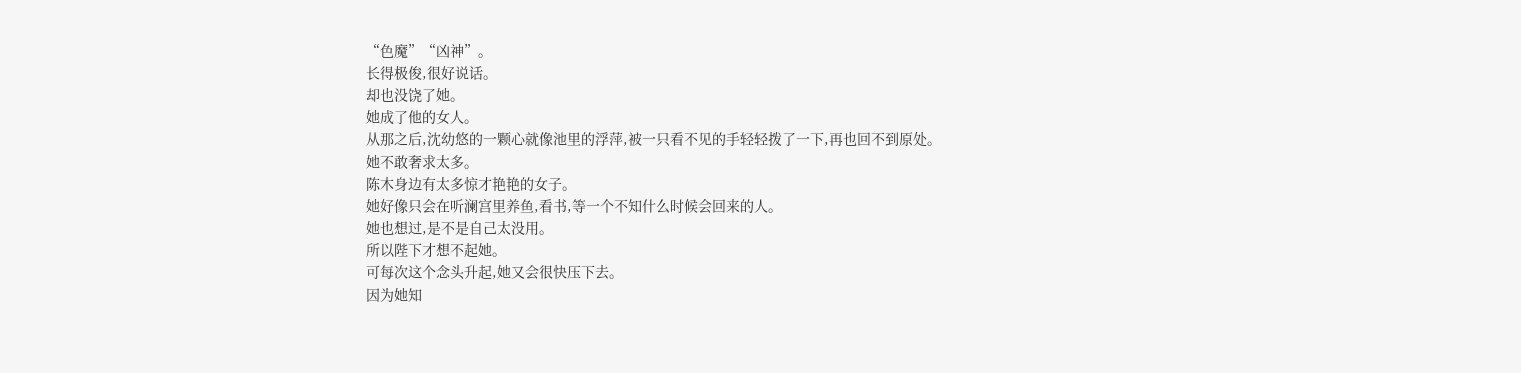“色魔”“凶神”。
长得极俊,很好说话。
却也没饶了她。
她成了他的女人。
从那之后,沈幼悠的一颗心就像池里的浮萍,被一只看不见的手轻轻拨了一下,再也回不到原处。
她不敢奢求太多。
陈木身边有太多惊才艳艳的女子。
她好像只会在听澜宫里养鱼,看书,等一个不知什么时候会回来的人。
她也想过,是不是自己太没用。
所以陛下才想不起她。
可每次这个念头升起,她又会很快压下去。
因为她知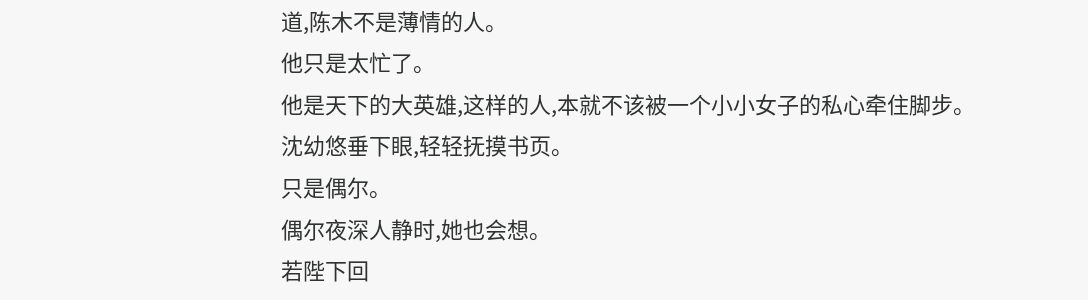道,陈木不是薄情的人。
他只是太忙了。
他是天下的大英雄,这样的人,本就不该被一个小小女子的私心牵住脚步。
沈幼悠垂下眼,轻轻抚摸书页。
只是偶尔。
偶尔夜深人静时,她也会想。
若陛下回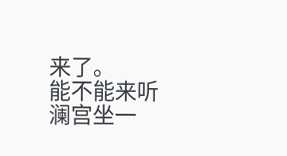来了。
能不能来听澜宫坐一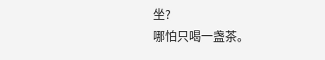坐?
哪怕只喝一盏茶。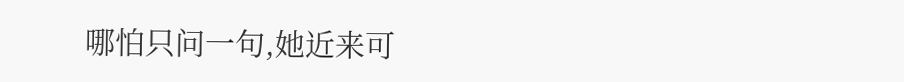哪怕只问一句,她近来可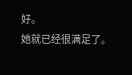好。
她就已经很满足了。